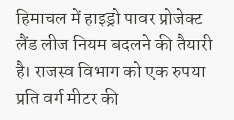हिमाचल में हाइड्रो पावर प्रोजेक्ट लैंड लीज नियम बदलने की तैयारी है। राजस्व विभाग को एक रुपया प्रति वर्ग मीटर की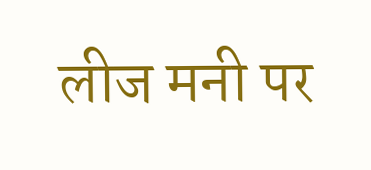लीज मनी पर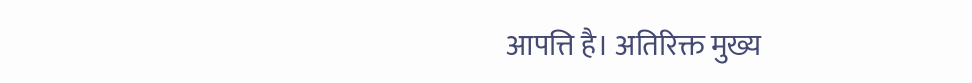आपत्ति है। अतिरिक्त मुख्य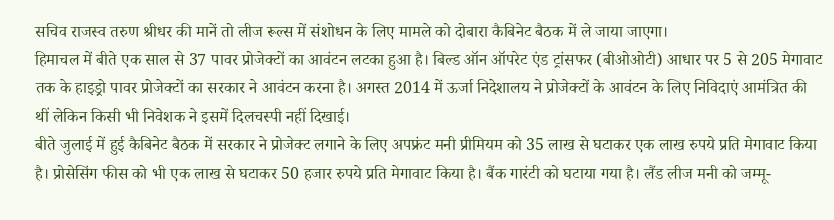सचिव राजस्व तरुण श्रीधर की मानें तो लीज रूल्स में संशोधन के लिए मामले को दोबारा कैबिनेट बैठक में ले जाया जाएगा।
हिमाचल में बीते एक साल से 37 पावर प्रोजेक्टों का आवंटन लटका हुआ है। बिल्ड ऑन ऑपरेट एंड ट्रांसफर (बीओओटी) आधार पर 5 से 205 मेगावाट तक के हाइड्रो पावर प्रोजेक्टों का सरकार ने आवंटन करना है। अगस्त 2014 में ऊर्जा निदेशालय ने प्रोजेक्टों के आवंटन के लिए निविदाएं आमंत्रित की थीं लेकिन किसी भी निवेशक ने इसमें दिलचस्पी नहीं दिखाई।
बीते जुलाई में हुई कैबिनेट बैठक में सरकार ने प्रोजेक्ट लगाने के लिए अपफ्रंट मनी प्रीमियम को 35 लाख से घटाकर एक लाख रुपये प्रति मेगावाट किया है। प्रोसेसिंग फीस को भी एक लाख से घटाकर 50 हजार रुपये प्रति मेगावाट किया है। बैंक गारंटी को घटाया गया है। लैंड लीज मनी को जम्मू-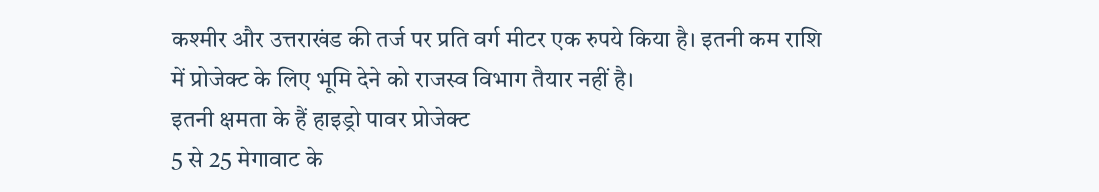कश्मीर और उत्तराखंड की तर्ज पर प्रति वर्ग मीटर एक रुपये किया है। इतनी कम राशि में प्रोजेक्ट के लिए भूमि देने को राजस्व विभाग तैयार नहीं है।
इतनी क्षमता के हैं हाइड्रो पावर प्रोजेक्ट
5 से 25 मेगावाट के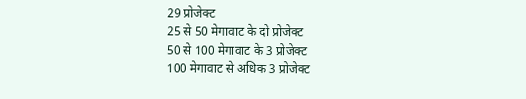29 प्रोजेक्ट
25 से 50 मेगावाट के दो प्रोजेक्ट
50 से 100 मेगावाट के 3 प्रोजेक्ट
100 मेगावाट से अधिक 3 प्रोजेक्ट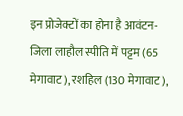इन प्रोजेक्टों का होना है आवंटन- जिला लाहौल स्पीति में पट्टम (65 मेगावाट), रशहिल (130 मेगावाट),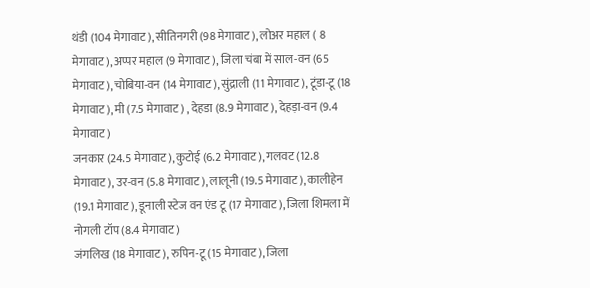थंडी (104 मेगावाट), सीतिनगरी (98 मेगावाट), लोअर महाल ( 8 मेगावाट), अप्पर महाल (9 मेगावाट), जिला चंबा में साल-वन (65 मेगावाट), चोबिया-वन (14 मेगावाट), सुंद्राली (11 मेगावाट), टूंडा-टू (18 मेगावाट), मी (7.5 मेगावाट) , देहडा (8.9 मेगावाट), देहड़ा-वन (9.4 मेगावाट)
जनकार (24.5 मेगावाट), कुटोई (6.2 मेगावाट), गलवट (12.8 मेगावाट), उर-वन (5.8 मेगावाट), लालूनी (19.5 मेगावाट), कालीहेन (19.1 मेगावाट), डूनाली स्टेज वन एंड टू (17 मेगावाट), जिला शिमला में नोगली टॉप (8.4 मेगावाट)
जंगलिख (18 मेगावाट), रुपिन-टू (15 मेगावाट), जिला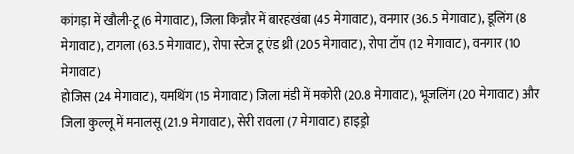कांगड़ा में खौली-टू (6 मेगावाट), जिला किन्नौर में बारहखंबा (45 मेगावाट), वनगार (36.5 मेगावाट), डूलिंग (8 मेगावाट), टागला (63.5 मेगावाट), रोपा स्टेज टू एंड थ्री (205 मेगावाट), रोपा टॉप (12 मेगावाट), वनगार (10 मेगावाट)
होजिस (24 मेगावाट), यमथिंग (15 मेगावाट) जिला मंडी में मकोरी (20.8 मेगावाट), भूजलिंग (20 मेगावाट) और जिला कुल्लू में मनालसू (21.9 मेगावाट), सेरी रावला (7 मेगावाट) हाइड्रो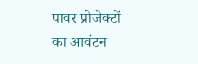पावर प्रोजेक्टों का आवंटन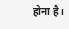होना है।